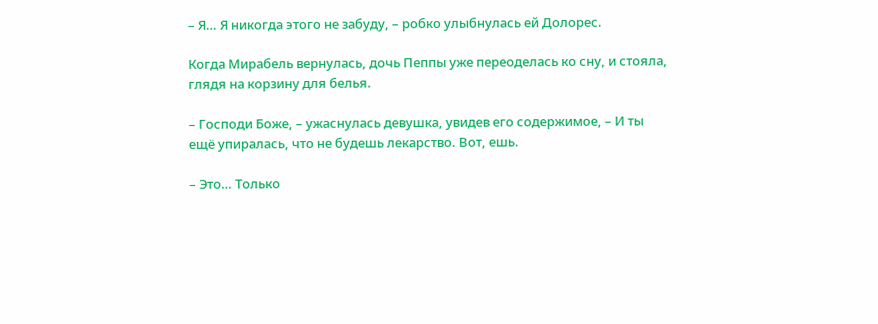– Я… Я никогда этого не забуду, – робко улыбнулась ей Долорес.

Когда Мирабель вернулась, дочь Пеппы уже переоделась ко сну, и стояла, глядя на корзину для белья.

– Господи Боже, – ужаснулась девушка, увидев его содержимое, – И ты ещё упиралась, что не будешь лекарство. Вот, ешь.

– Это… Только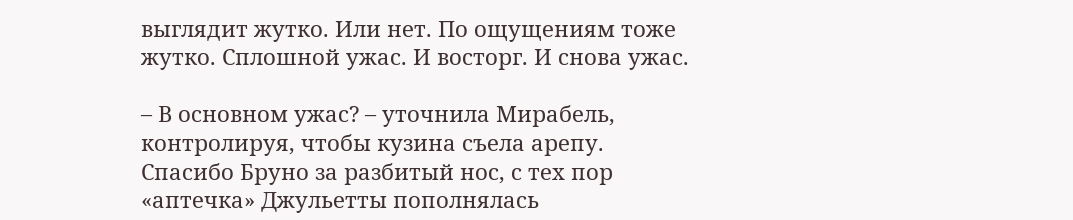выглядит жутко. Или нет. По ощущениям тоже жутко. Сплошной ужас. И восторг. И снова ужас.

– В основном ужас? – уточнила Мирабель, контролируя, чтобы кузина съела арепу. Спасибо Бруно за разбитый нос, с тех пор «аптечка» Джульетты пополнялась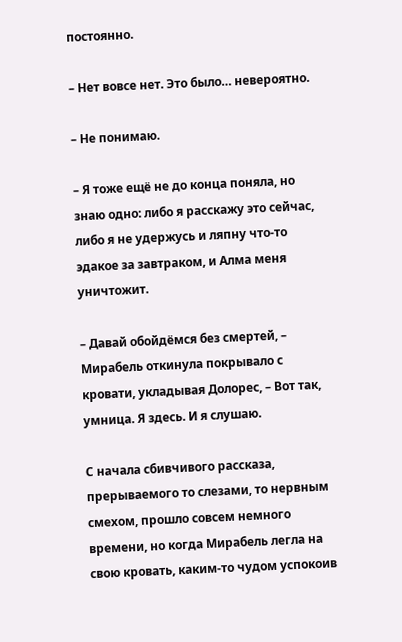постоянно.

– Нет вовсе нет. Это было… невероятно.

– Не понимаю.

– Я тоже ещё не до конца поняла, но знаю одно: либо я расскажу это сейчас, либо я не удержусь и ляпну что-то эдакое за завтраком, и Алма меня уничтожит.

– Давай обойдёмся без смертей, – Мирабель откинула покрывало с кровати, укладывая Долорес, – Вот так, умница. Я здесь. И я слушаю.

С начала сбивчивого рассказа, прерываемого то слезами, то нервным смехом, прошло совсем немного времени, но когда Мирабель легла на свою кровать, каким-то чудом успокоив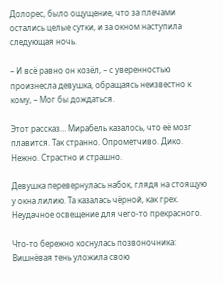Долорес, было ощущение, что за плечами остались целые сутки, и за окном наступила следующая ночь.

– И всё равно он козёл, – с уверенностью произнесла девушка, обращаясь неизвестно к кому, – Мог бы дождаться.

Этот рассказ… Мирабель казалось, что её мозг плавится. Так странно. Опрометчиво. Дико. Нежно. Страстно и страшно.

Девушка перевернулась набок, глядя на стоящую у окна лилию. Та казалась чёрной, как грех. Неудачное освещение для чего-то прекрасного.

Что-то бережно коснулась позвоночника: Вишнёвая тень уложила свою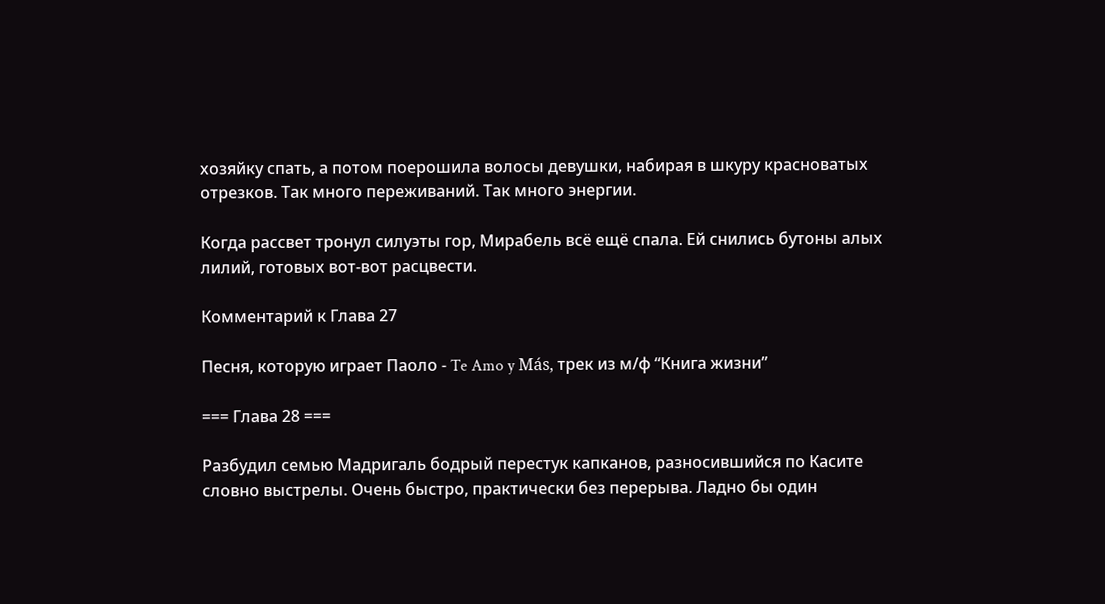хозяйку спать, а потом поерошила волосы девушки, набирая в шкуру красноватых отрезков. Так много переживаний. Так много энергии.

Когда рассвет тронул силуэты гор, Мирабель всё ещё спала. Ей снились бутоны алых лилий, готовых вот-вот расцвести.

Комментарий к Глава 27

Песня, которую играет Паоло - Te Amo y Más, трек из м/ф “Книга жизни”

=== Глава 28 ===

Разбудил семью Мадригаль бодрый перестук капканов, разносившийся по Касите словно выстрелы. Очень быстро, практически без перерыва. Ладно бы один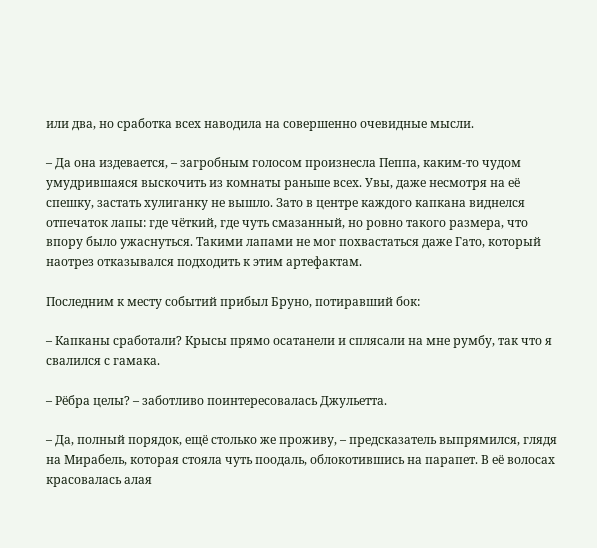или два, но сработка всех наводила на совершенно очевидные мысли.

– Да она издевается, – загробным голосом произнесла Пеппа, каким-то чудом умудрившаяся выскочить из комнаты раньше всех. Увы, даже несмотря на её спешку, застать хулиганку не вышло. Зато в центре каждого капкана виднелся отпечаток лапы: где чёткий, где чуть смазанный, но ровно такого размера, что впору было ужаснуться. Такими лапами не мог похвастаться даже Гато, который наотрез отказывался подходить к этим артефактам.

Последним к месту событий прибыл Бруно, потиравший бок:

– Капканы сработали? Крысы прямо осатанели и сплясали на мне румбу, так что я свалился с гамака.

– Рёбра целы? – заботливо поинтересовалась Джульетта.

– Да, полный порядок, ещё столько же проживу, – предсказатель выпрямился, глядя на Мирабель, которая стояла чуть поодаль, облокотившись на парапет. В её волосах красовалась алая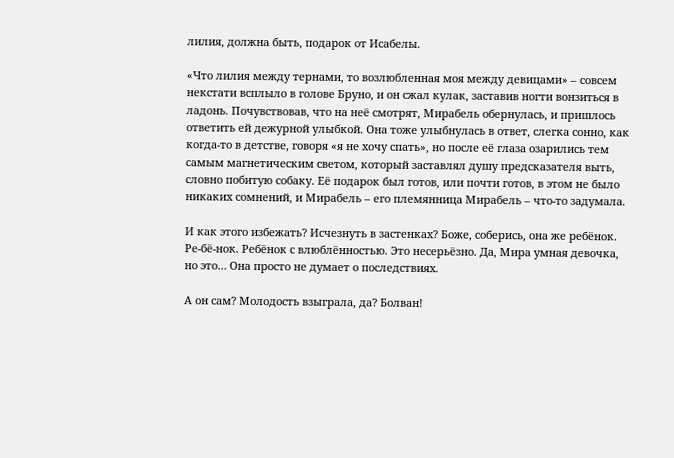лилия, должна быть, подарок от Исабелы.

«Что лилия между тернами, то возлюбленная моя между девицами» – совсем некстати всплыло в голове Бруно, и он сжал кулак, заставив ногти вонзиться в ладонь. Почувствовав, что на неё смотрят, Мирабель обернулась, и пришлось ответить ей дежурной улыбкой. Она тоже улыбнулась в ответ, слегка сонно, как когда-то в детстве, говоря «я не хочу спать», но после её глаза озарились тем самым магнетическим светом, который заставлял душу предсказателя выть, словно побитую собаку. Её подарок был готов, или почти готов, в этом не было никаких сомнений, и Мирабель – его племянница Мирабель – что-то задумала.

И как этого избежать? Исчезнуть в застенках? Боже, соберись, она же ребёнок. Ре-бё-нок. Ребёнок с влюблённостью. Это несерьёзно. Да, Мира умная девочка, но это… Она просто не думает о последствиях.

А он сам? Молодость взыграла, да? Болван!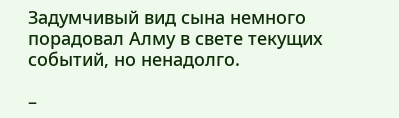Задумчивый вид сына немного порадовал Алму в свете текущих событий, но ненадолго.

–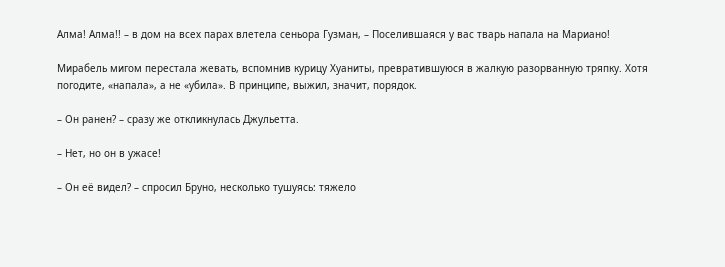Алма! Алма!! – в дом на всех парах влетела сеньора Гузман, – Поселившаяся у вас тварь напала на Мариано!

Мирабель мигом перестала жевать, вспомнив курицу Хуаниты, превратившуюся в жалкую разорванную тряпку. Хотя погодите, «напала», а не «убила». В принципе, выжил, значит, порядок.

– Он ранен? – сразу же откликнулась Джульетта.

– Нет, но он в ужасе!

– Он её видел? – спросил Бруно, несколько тушуясь: тяжело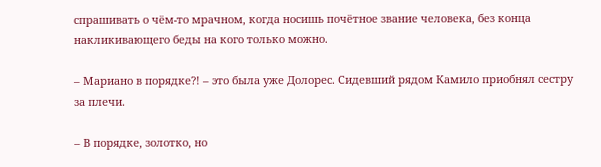спрашивать о чём-то мрачном, когда носишь почётное звание человека, без конца накликивающего беды на кого только можно.

– Мариано в порядке?! – это была уже Долорес. Сидевший рядом Камило приобнял сестру за плечи.

– В порядке, золотко, но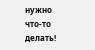нужно что-то делать!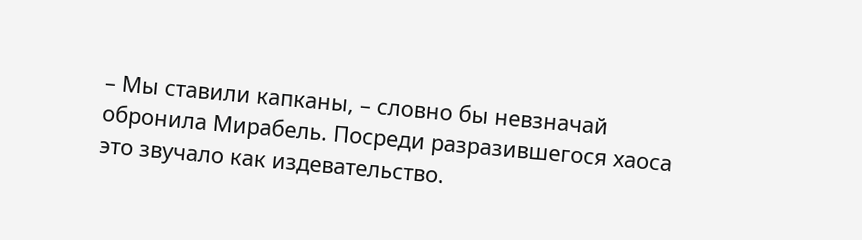– Мы ставили капканы, – словно бы невзначай обронила Мирабель. Посреди разразившегося хаоса это звучало как издевательство.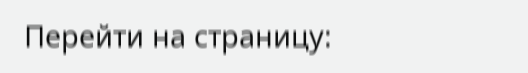Перейти на страницу: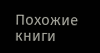Похожие книги